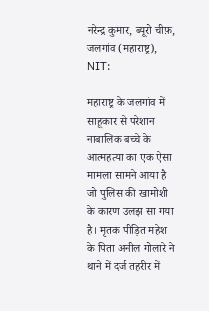नरेन्द्र कुमार, ब्यूरो चीफ़, जलगांव (महाराष्ट्र), NIT:

महाराष्ट्र के जलगांव में साहूकार से परेशान नाबालिक बच्चे के आत्महत्या का एक ऐसा मामला सामने आया है जो पुलिस की खामोशी के कारण उलझ सा गया है। मृतक पीड़ित महेश के पिता अनील गोलारे ने थाने में दर्ज तहरीर में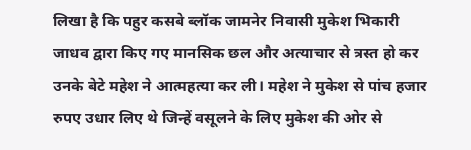लिखा है कि पहुर कसबे ब्लॉक जामनेर निवासी मुकेश भिकारी जाधव द्वारा किए गए मानसिक छल और अत्याचार से त्रस्त हो कर उनके बेटे महेश ने आत्महत्या कर ली। महेश ने मुकेश से पांच हजार रुपए उधार लिए थे जिन्हें वसूलने के लिए मुकेश की ओर से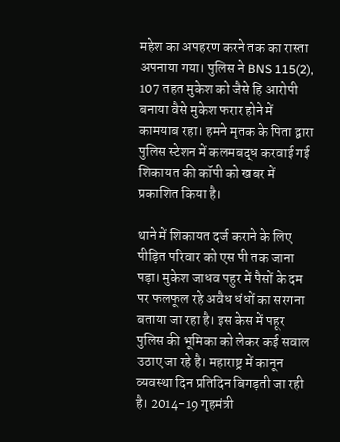महेश का अपहरण करने तक का रास्ता अपनाया गया। पुलिस ने BNS 115(2), 107 तहत मुकेश को जैसे हि आरोपी बनाया वैसे मुकेश फरार होने में कामयाब रहा। हमने मृतक के पिता द्वारा पुलिस स्टेशन में कलमबद्ध करवाई गई शिकायत की कॉपी को खबर में प्रकाशित किया है।

थाने में शिकायत दर्ज कराने के लिए पीड़ित परिवार को एस पी तक जाना पड़ा। मुकेश जाधव पहुर में पैसों के दम पर फलफूल रहे अवैध धंधों का सरगना बताया जा रहा है। इस केस में पहूर पुलिस की भूमिका को लेकर कई सवाल उठाए जा रहे है। महाराष्ट्र में कानून व्यवस्था दिन प्रतिदिन बिगड़ती जा रही है। 2014-19 गृहमंत्री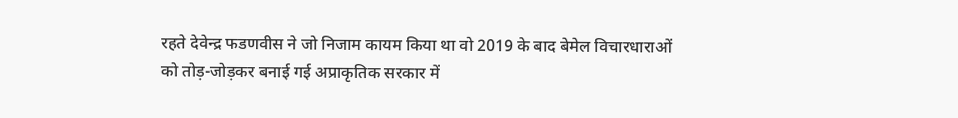रहते देवेन्द्र फडणवीस ने जो निजाम कायम किया था वो 2019 के बाद बेमेल विचारधाराओं को तोड़-जोड़कर बनाई गई अप्राकृतिक सरकार में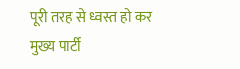पूरी तरह से ध्वस्त हो कर मुख्य पार्टी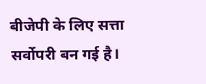बीजेपी के लिए सत्ता सर्वोपरी बन गई है।